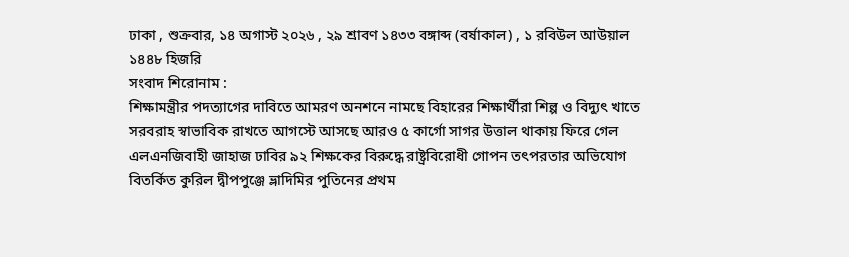ঢাকা , শুক্রবার, ১৪ অগাস্ট ২০২৬ , ২৯ শ্রাবণ ১৪৩৩ বঙ্গাব্দ (বর্ষাকাল) , ১ রবিউল আউয়াল ১৪৪৮ হিজরি
সংবাদ শিরোনাম :
শিক্ষামন্ত্রীর পদত্যাগের দাবিতে আমরণ অনশনে নামছে বিহারের শিক্ষার্থীরা শিল্প ও বিদ্যুৎ খাতে সরবরাহ স্বাভাবিক রাখতে আগস্টে আসছে আরও ৫ কার্গো সাগর উত্তাল থাকায় ফিরে গেল এলএনজিবাহী জাহাজ ঢাবির ৯২ শিক্ষকের বিরুদ্ধে রাষ্ট্রবিরোধী গোপন তৎপরতার অভিযোগ বিতর্কিত কুরিল দ্বীপপুঞ্জে ভ্লাদিমির পুতিনের প্রথম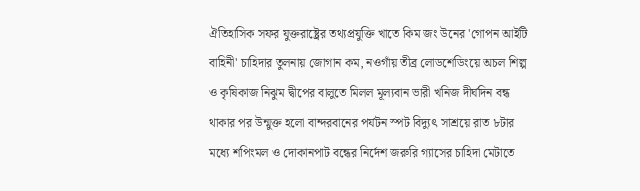ঐতিহাসিক সফর যুক্তরাষ্ট্রের তথ্যপ্রযুক্তি খাতে কিম জং উনের 'গোপন আইটি বাহিনী' চাহিদার তুলনায় জোগান কম, নওগাঁয় তীব্র লোডশেডিংয়ে অচল শিল্প ও কৃষিকাজ নিঝুম দ্বীপের বালুতে মিলল মূল্যবান ভারী খনিজ দীর্ঘদিন বন্ধ থাকার পর উন্মুক্ত হলো বান্দরবানের পর্যটন স্পট বিদ্যুৎ সাশ্রয়ে রাত ৮টার মধ্যে শপিংমল ও দোকানপাট বন্ধের নির্দেশ জরুরি গ্যাসের চাহিদা মেটাতে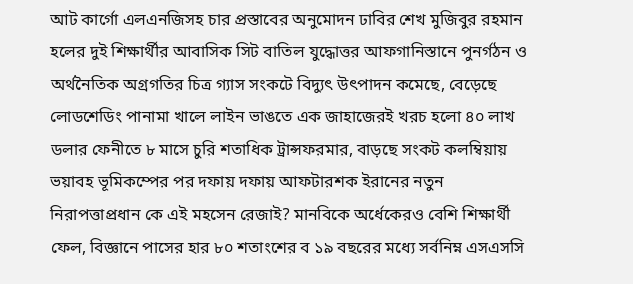আট কার্গো এলএনজিসহ চার প্রস্তাবের অনুমোদন ঢাবির শেখ মুজিবুর রহমান হলের দুই শিক্ষার্থীর আবাসিক সিট বাতিল যুদ্ধোত্তর আফগানিস্তানে পুনর্গঠন ও অর্থনৈতিক অগ্রগতির চিত্র গ্যাস সংকটে বিদ্যুৎ উৎপাদন কমেছে, বেড়েছে লোডশেডিং পানামা খালে লাইন ভাঙতে এক জাহাজেরই খরচ হলো ৪০ লাখ ডলার ফেনীতে ৮ মাসে চুরি শতাধিক ট্রান্সফরমার, বাড়ছে সংকট কলম্বিয়ায় ভয়াবহ ভূমিকম্পের পর দফায় দফায় আফটারশক ইরানের নতুন নিরাপত্তাপ্রধান কে এই মহসেন রেজাই? মানবিকে অর্ধেকেরও বেশি শিক্ষার্থী ফেল, বিজ্ঞানে পাসের হার ৮০ শতাংশের ব ১৯ বছরের মধ্যে সর্বনিম্ন এসএসসি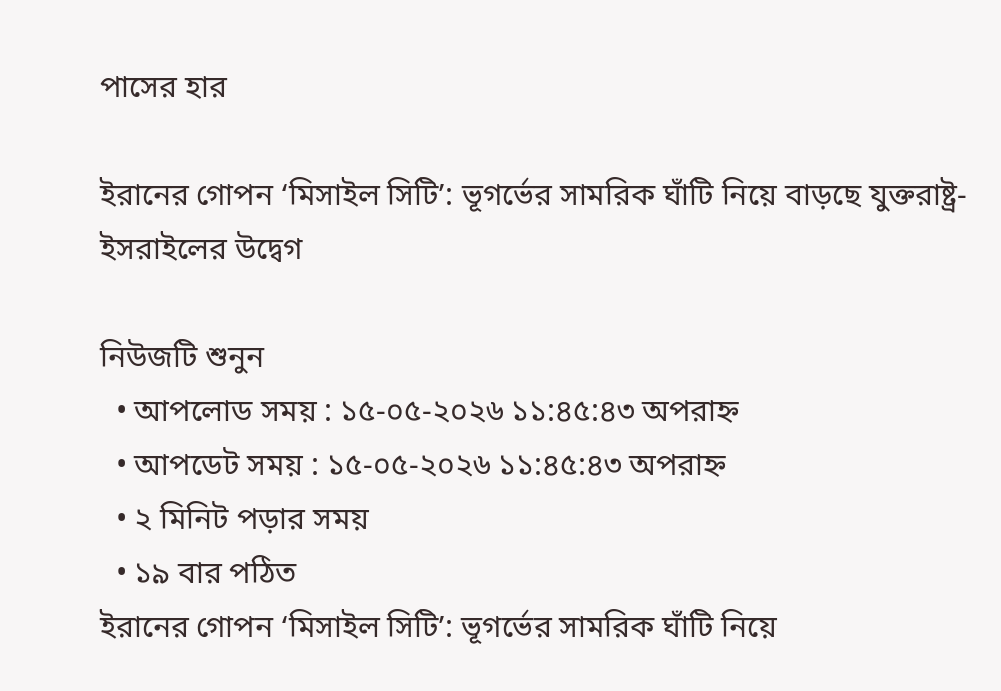পাসের হার

ইরানের গোপন ‘মিসাইল সিটি’: ভূগর্ভের সামরিক ঘাঁটি নিয়ে বাড়ছে যুক্তরাষ্ট্র-ইসরাইলের উদ্বেগ

নিউজটি শুনুন
  • আপলোড সময় : ১৫-০৫-২০২৬ ১১:৪৫:৪৩ অপরাহ্ন
  • আপডেট সময় : ১৫-০৫-২০২৬ ১১:৪৫:৪৩ অপরাহ্ন
  • ২ মিনিট পড়ার সময়
  • ১৯ বার পঠিত
ইরানের গোপন ‘মিসাইল সিটি’: ভূগর্ভের সামরিক ঘাঁটি নিয়ে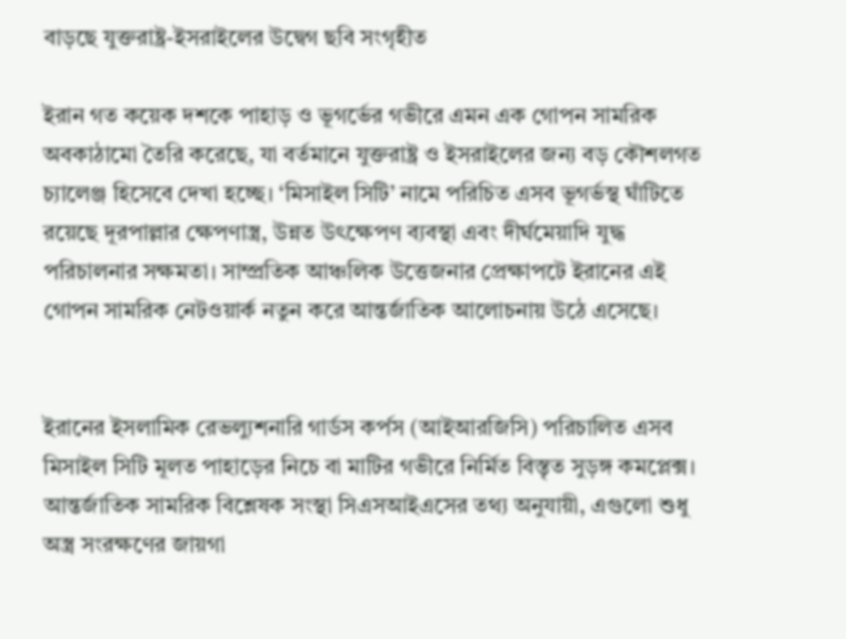বাড়ছে যুক্তরাষ্ট্র-ইসরাইলের উদ্বেগ ছবি সংগৃহীত

ইরান গত কয়েক দশকে পাহাড় ও ভূগর্ভের গভীরে এমন এক গোপন সামরিক অবকাঠামো তৈরি করেছে, যা বর্তমানে যুক্তরাষ্ট্র ও ইসরাইলের জন্য বড় কৌশলগত চ্যালেঞ্জ হিসেবে দেখা হচ্ছে। ‘মিসাইল সিটি’ নামে পরিচিত এসব ভূগর্ভস্থ ঘাঁটিতে রয়েছে দূরপাল্লার ক্ষেপণাস্ত্র, উন্নত উৎক্ষেপণ ব্যবস্থা এবং দীর্ঘমেয়াদি যুদ্ধ পরিচালনার সক্ষমতা। সাম্প্রতিক আঞ্চলিক উত্তেজনার প্রেক্ষাপটে ইরানের এই গোপন সামরিক নেটওয়ার্ক নতুন করে আন্তর্জাতিক আলোচনায় উঠে এসেছে।


ইরানের ইসলামিক রেভল্যুশনারি গার্ডস কর্পস (আইআরজিসি) পরিচালিত এসব মিসাইল সিটি মূলত পাহাড়ের নিচে বা মাটির গভীরে নির্মিত বিস্তৃত সুড়ঙ্গ কমপ্লেক্স। আন্তর্জাতিক সামরিক বিশ্লেষক সংস্থা সিএসআইএসের তথ্য অনুযায়ী, এগুলো শুধু অস্ত্র সংরক্ষণের জায়গা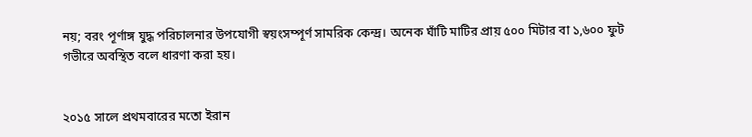নয়; বরং পূর্ণাঙ্গ যুদ্ধ পরিচালনার উপযোগী স্বয়ংসম্পূর্ণ সামরিক কেন্দ্র। অনেক ঘাঁটি মাটির প্রায় ৫০০ মিটার বা ১,৬০০ ফুট গভীরে অবস্থিত বলে ধারণা করা হয়।


২০১৫ সালে প্রথমবারের মতো ইরান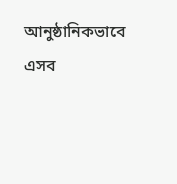আনুষ্ঠানিকভাবে এসব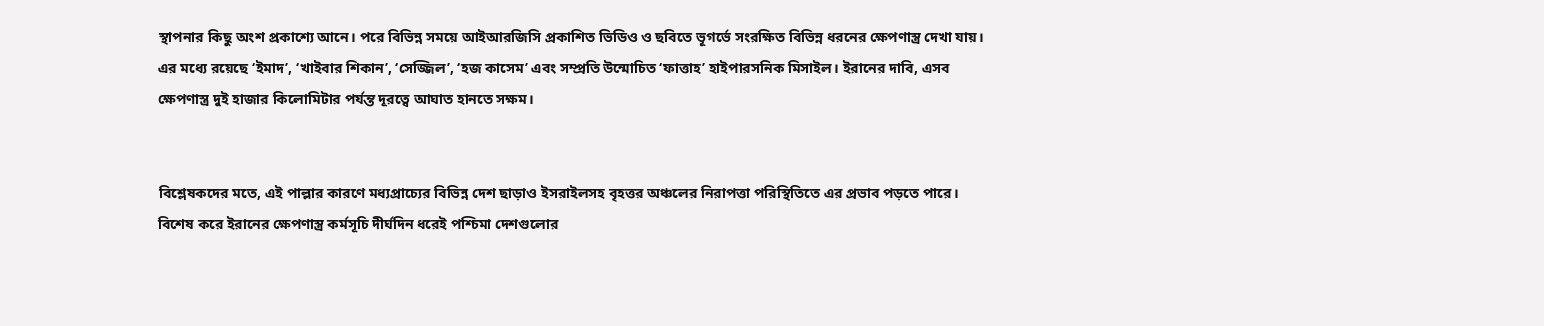স্থাপনার কিছু অংশ প্রকাশ্যে আনে। পরে বিভিন্ন সময়ে আইআরজিসি প্রকাশিত ভিডিও ও ছবিতে ভূগর্ভে সংরক্ষিত বিভিন্ন ধরনের ক্ষেপণাস্ত্র দেখা যায়। এর মধ্যে রয়েছে ‘ইমাদ’, ‘খাইবার শিকান’, ‘সেজ্জিল’, ‘হজ কাসেম’ এবং সম্প্রতি উন্মোচিত ‘ফাত্তাহ’ হাইপারসনিক মিসাইল। ইরানের দাবি, এসব ক্ষেপণাস্ত্র দুই হাজার কিলোমিটার পর্যন্ত দূরত্বে আঘাত হানতে সক্ষম।


বিশ্লেষকদের মতে, এই পাল্লার কারণে মধ্যপ্রাচ্যের বিভিন্ন দেশ ছাড়াও ইসরাইলসহ বৃহত্তর অঞ্চলের নিরাপত্তা পরিস্থিতিতে এর প্রভাব পড়তে পারে। বিশেষ করে ইরানের ক্ষেপণাস্ত্র কর্মসূচি দীর্ঘদিন ধরেই পশ্চিমা দেশগুলোর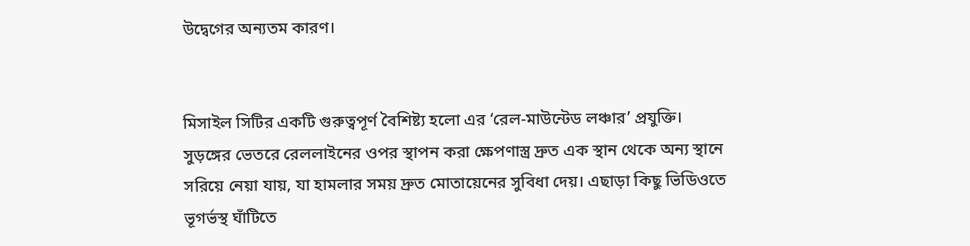উদ্বেগের অন্যতম কারণ।


মিসাইল সিটির একটি গুরুত্বপূর্ণ বৈশিষ্ট্য হলো এর ‘রেল-মাউন্টেড লঞ্চার’ প্রযুক্তি। সুড়ঙ্গের ভেতরে রেললাইনের ওপর স্থাপন করা ক্ষেপণাস্ত্র দ্রুত এক স্থান থেকে অন্য স্থানে সরিয়ে নেয়া যায়, যা হামলার সময় দ্রুত মোতায়েনের সুবিধা দেয়। এছাড়া কিছু ভিডিওতে ভূগর্ভস্থ ঘাঁটিতে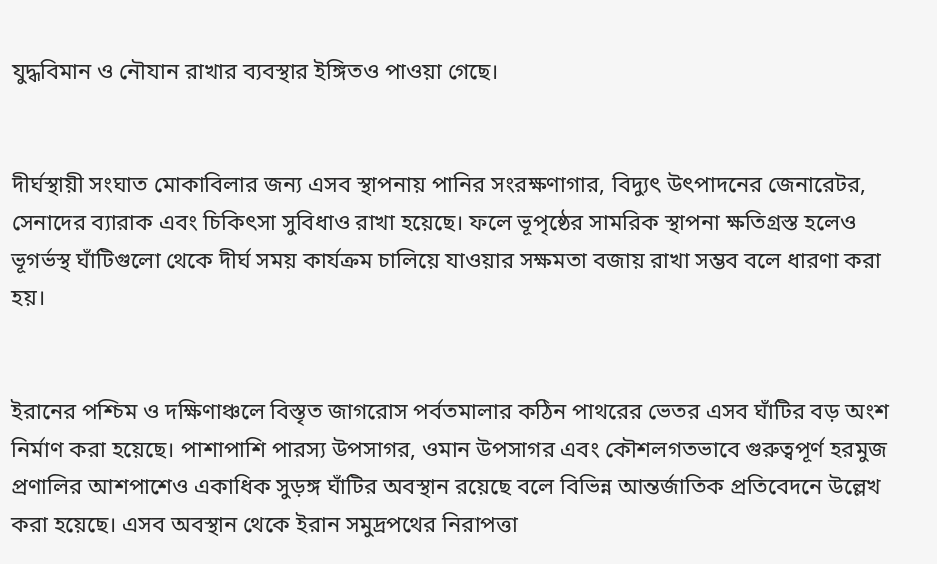যুদ্ধবিমান ও নৌযান রাখার ব্যবস্থার ইঙ্গিতও পাওয়া গেছে।


দীর্ঘস্থায়ী সংঘাত মোকাবিলার জন্য এসব স্থাপনায় পানির সংরক্ষণাগার, বিদ্যুৎ উৎপাদনের জেনারেটর, সেনাদের ব্যারাক এবং চিকিৎসা সুবিধাও রাখা হয়েছে। ফলে ভূপৃষ্ঠের সামরিক স্থাপনা ক্ষতিগ্রস্ত হলেও ভূগর্ভস্থ ঘাঁটিগুলো থেকে দীর্ঘ সময় কার্যক্রম চালিয়ে যাওয়ার সক্ষমতা বজায় রাখা সম্ভব বলে ধারণা করা হয়।


ইরানের পশ্চিম ও দক্ষিণাঞ্চলে বিস্তৃত জাগরোস পর্বতমালার কঠিন পাথরের ভেতর এসব ঘাঁটির বড় অংশ নির্মাণ করা হয়েছে। পাশাপাশি পারস্য উপসাগর, ওমান উপসাগর এবং কৌশলগতভাবে গুরুত্বপূর্ণ হরমুজ প্রণালির আশপাশেও একাধিক সুড়ঙ্গ ঘাঁটির অবস্থান রয়েছে বলে বিভিন্ন আন্তর্জাতিক প্রতিবেদনে উল্লেখ করা হয়েছে। এসব অবস্থান থেকে ইরান সমুদ্রপথের নিরাপত্তা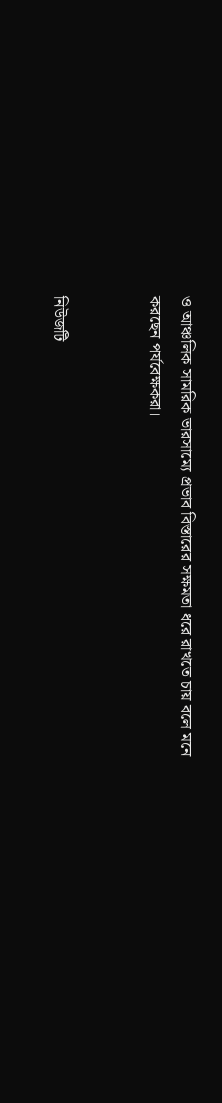ও আঞ্চলিক সামরিক ভারসাম্যে প্রভাব বিস্তারের সক্ষমতা ধরে রাখতে চায় বলে মনে করছেন পর্যবেক্ষকরা।


নিউজটি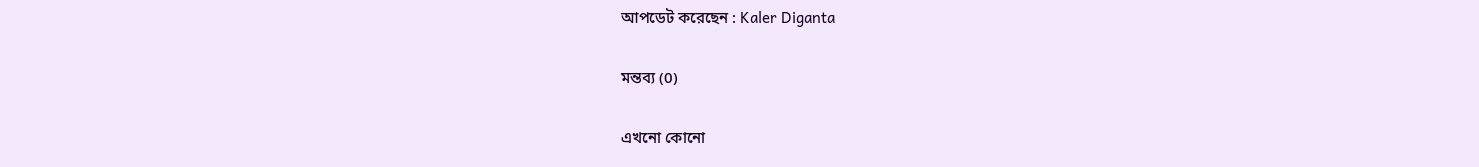আপডেট করেছেন : Kaler Diganta

মন্তব্য (0)

এখনো কোনো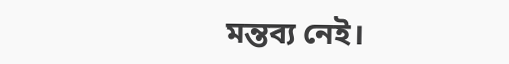মন্তব্য নেই।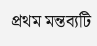প্রথম মন্তব্যটি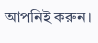আপনিই করুন।